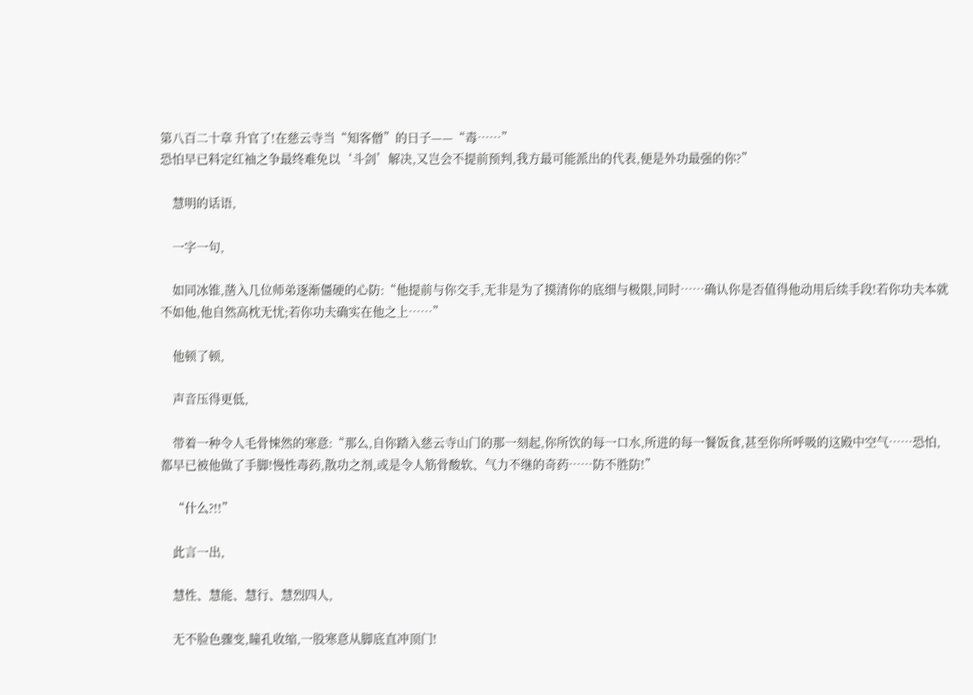第八百二十章 升官了!在慈云寺当“知客僧”的日子——“毒……”
恐怕早已料定红袖之争最终难免以‘斗剑’解决,又岂会不提前预判,我方最可能派出的代表,便是外功最强的你?”

    慧明的话语,

    一字一句,

    如同冰锥,凿入几位师弟逐渐僵硬的心防:“他提前与你交手,无非是为了摸清你的底细与极限,同时……确认你是否值得他动用后续手段!若你功夫本就不如他,他自然高枕无忧;若你功夫确实在他之上……”

    他顿了顿,

    声音压得更低,

    带着一种令人毛骨悚然的寒意:“那么,自你踏入慈云寺山门的那一刻起,你所饮的每一口水,所进的每一餐饭食,甚至你所呼吸的这殿中空气……恐怕,都早已被他做了手脚!慢性毒药,散功之剂,或是令人筋骨酸软、气力不继的奇药……防不胜防!”

    “什么?!!”

    此言一出,

    慧性、慧能、慧行、慧烈四人,

    无不脸色骤变,瞳孔收缩,一股寒意从脚底直冲顶门!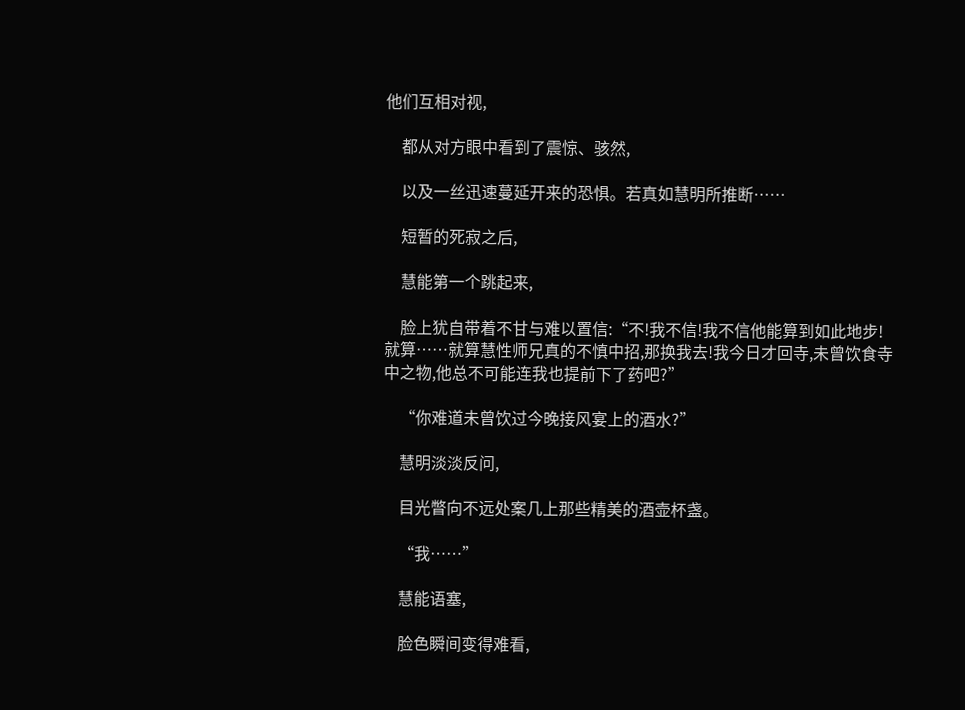他们互相对视,

    都从对方眼中看到了震惊、骇然,

    以及一丝迅速蔓延开来的恐惧。若真如慧明所推断……

    短暂的死寂之后,

    慧能第一个跳起来,

    脸上犹自带着不甘与难以置信:“不!我不信!我不信他能算到如此地步!就算……就算慧性师兄真的不慎中招,那换我去!我今日才回寺,未曾饮食寺中之物,他总不可能连我也提前下了药吧?”

    “你难道未曾饮过今晚接风宴上的酒水?”

    慧明淡淡反问,

    目光瞥向不远处案几上那些精美的酒壶杯盏。

    “我……”

    慧能语塞,

    脸色瞬间变得难看,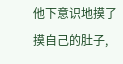他下意识地摸了摸自己的肚子,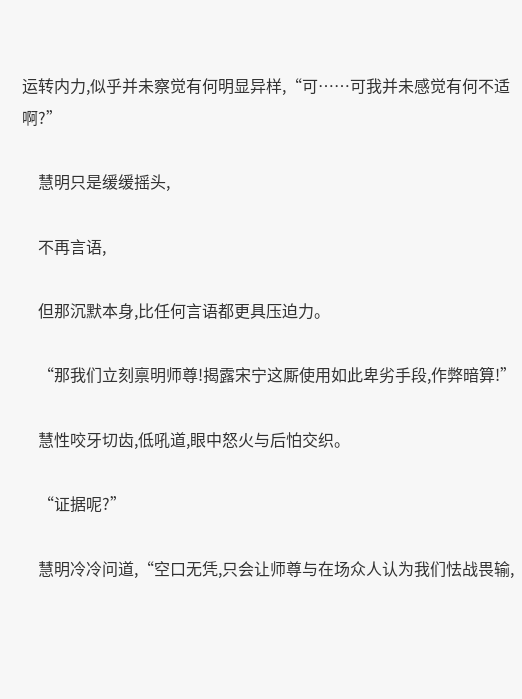运转内力,似乎并未察觉有何明显异样,“可……可我并未感觉有何不适啊?”

    慧明只是缓缓摇头,

    不再言语,

    但那沉默本身,比任何言语都更具压迫力。

    “那我们立刻禀明师尊!揭露宋宁这厮使用如此卑劣手段,作弊暗算!”

    慧性咬牙切齿,低吼道,眼中怒火与后怕交织。

    “证据呢?”

    慧明冷冷问道,“空口无凭,只会让师尊与在场众人认为我们怯战畏输,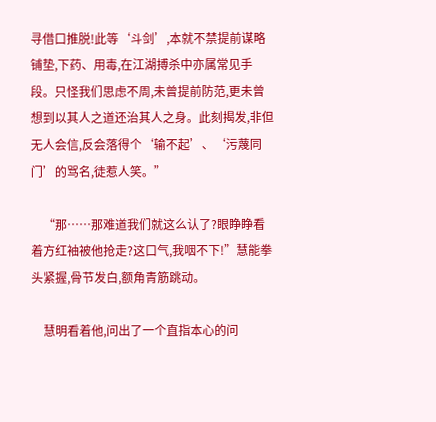寻借口推脱!此等‘斗剑’,本就不禁提前谋略铺垫,下药、用毒,在江湖搏杀中亦属常见手段。只怪我们思虑不周,未曾提前防范,更未曾想到以其人之道还治其人之身。此刻揭发,非但无人会信,反会落得个‘输不起’、‘污蔑同门’的骂名,徒惹人笑。”

    “那……那难道我们就这么认了?眼睁睁看着方红袖被他抢走?这口气,我咽不下!”慧能拳头紧握,骨节发白,额角青筋跳动。

    慧明看着他,问出了一个直指本心的问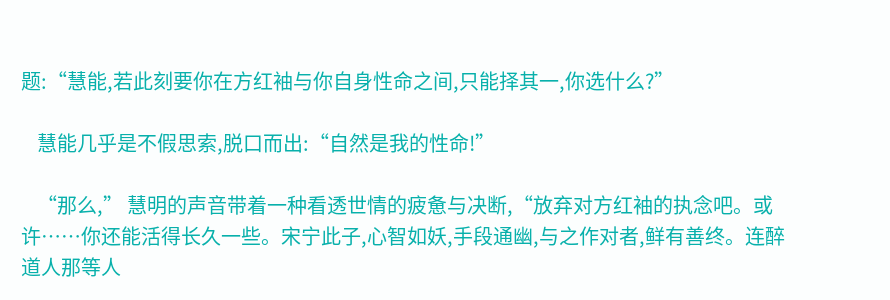题:“慧能,若此刻要你在方红袖与你自身性命之间,只能择其一,你选什么?”

    慧能几乎是不假思索,脱口而出:“自然是我的性命!”

    “那么,” 慧明的声音带着一种看透世情的疲惫与决断,“放弃对方红袖的执念吧。或许……你还能活得长久一些。宋宁此子,心智如妖,手段通幽,与之作对者,鲜有善终。连醉道人那等人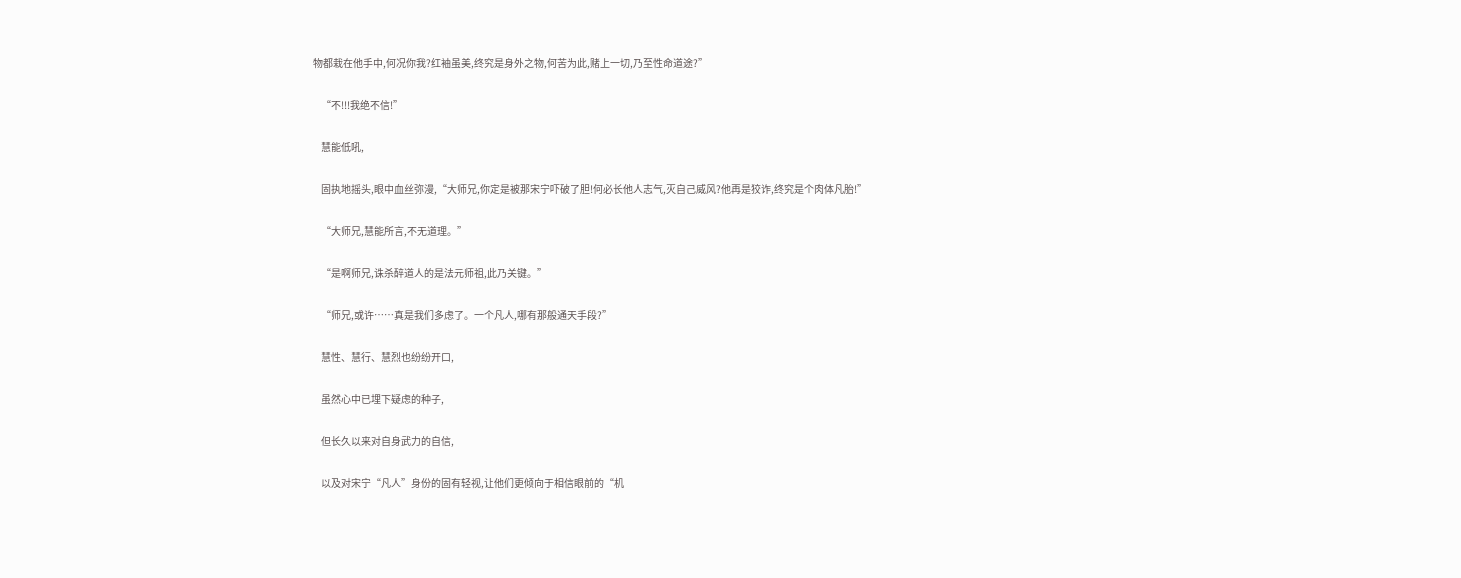物都栽在他手中,何况你我?红袖虽美,终究是身外之物,何苦为此,赌上一切,乃至性命道途?”

    “不!!!我绝不信!”

    慧能低吼,

    固执地摇头,眼中血丝弥漫,“大师兄,你定是被那宋宁吓破了胆!何必长他人志气,灭自己威风?他再是狡诈,终究是个肉体凡胎!”

    “大师兄,慧能所言,不无道理。”

    “是啊师兄,诛杀醉道人的是法元师祖,此乃关键。”

    “师兄,或许……真是我们多虑了。一个凡人,哪有那般通天手段?”

    慧性、慧行、慧烈也纷纷开口,

    虽然心中已埋下疑虑的种子,

    但长久以来对自身武力的自信,

    以及对宋宁“凡人”身份的固有轻视,让他们更倾向于相信眼前的“机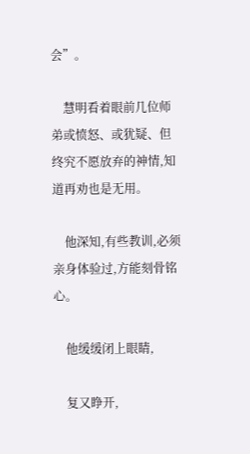会”。

    慧明看着眼前几位师弟或愤怒、或犹疑、但终究不愿放弃的神情,知道再劝也是无用。

    他深知,有些教训,必须亲身体验过,方能刻骨铭心。

    他缓缓闭上眼睛,

    复又睁开,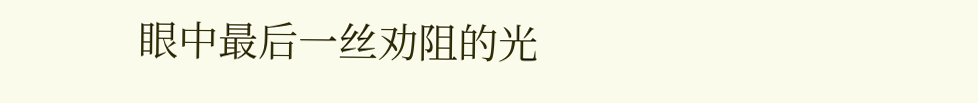眼中最后一丝劝阻的光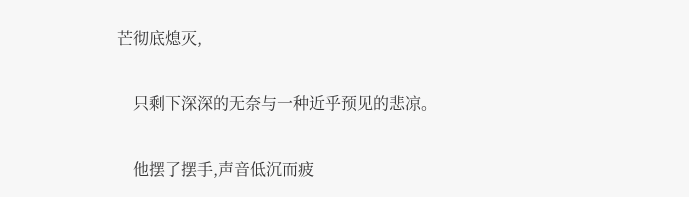芒彻底熄灭,

    只剩下深深的无奈与一种近乎预见的悲凉。

    他摆了摆手,声音低沉而疲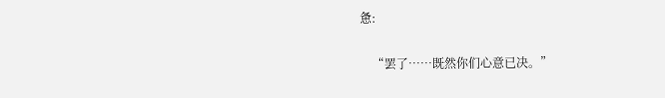惫:

    “罢了……既然你们心意已决。”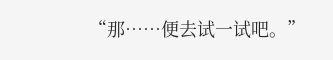“那……便去试一试吧。”